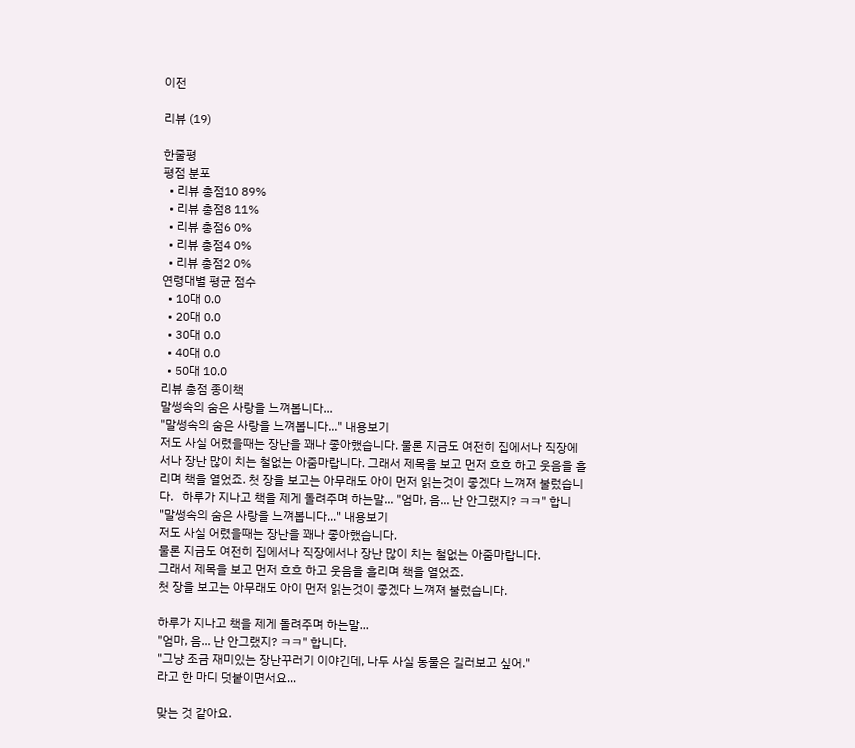이전

리뷰 (19)

한줄평
평점 분포
  • 리뷰 총점10 89%
  • 리뷰 총점8 11%
  • 리뷰 총점6 0%
  • 리뷰 총점4 0%
  • 리뷰 총점2 0%
연령대별 평균 점수
  • 10대 0.0
  • 20대 0.0
  • 30대 0.0
  • 40대 0.0
  • 50대 10.0
리뷰 총점 종이책
말썽속의 숨은 사랑을 느껴봅니다...
"말썽속의 숨은 사랑을 느껴봅니다..." 내용보기
저도 사실 어렸을때는 장난을 꽤나 좋아했습니다. 물론 지금도 여전히 집에서나 직장에서나 장난 많이 치는 철없는 아줌마랍니다. 그래서 제목을 보고 먼저 흐흐 하고 웃음을 흘리며 책을 열었죠. 첫 장을 보고는 아무래도 아이 먼저 읽는것이 좋겠다 느껴져 불렀습니다.   하루가 지나고 책을 제게 돌려주며 하는말... "엄마, 음... 난 안그랬지? ㅋㅋ" 합니
"말썽속의 숨은 사랑을 느껴봅니다..." 내용보기
저도 사실 어렸을때는 장난을 꽤나 좋아했습니다.
물론 지금도 여전히 집에서나 직장에서나 장난 많이 치는 철없는 아줌마랍니다.
그래서 제목을 보고 먼저 흐흐 하고 웃음을 흘리며 책을 열었죠.
첫 장을 보고는 아무래도 아이 먼저 읽는것이 좋겠다 느껴져 불렀습니다.

하루가 지나고 책을 제게 돌려주며 하는말...
"엄마, 음... 난 안그랬지? ㅋㅋ" 합니다.
"그냥 조금 재미있는 장난꾸러기 이야긴데, 나두 사실 동물은 길러보고 싶어."
라고 한 마디 덧붙이면서요...

맞는 것 같아요.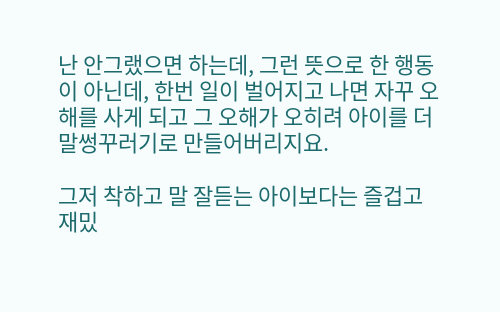난 안그랬으면 하는데, 그런 뜻으로 한 행동이 아닌데, 한번 일이 벌어지고 나면 자꾸 오해를 사게 되고 그 오해가 오히려 아이를 더 말썽꾸러기로 만들어버리지요.

그저 착하고 말 잘듣는 아이보다는 즐겁고 재밌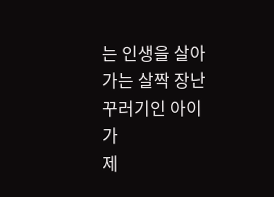는 인생을 살아가는 살짝 장난꾸러기인 아이가
제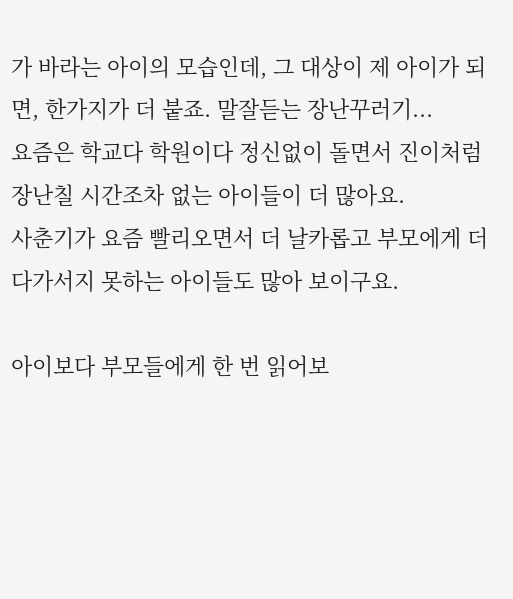가 바라는 아이의 모습인데, 그 대상이 제 아이가 되면, 한가지가 더 붙죠. 말잘듣는 장난꾸러기...
요즘은 학교다 학원이다 정신없이 돌면서 진이처럼 장난칠 시간조차 없는 아이들이 더 많아요.
사춘기가 요즘 빨리오면서 더 날카롭고 부모에게 더 다가서지 못하는 아이들도 많아 보이구요.

아이보다 부모들에게 한 번 읽어보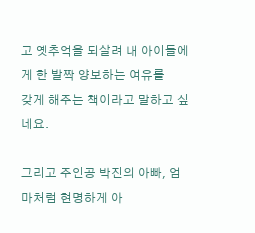고 옛추억을 되살려 내 아이들에게 한 발짝 양보하는 여유를
갖게 해주는 책이라고 말하고 싶네요.

그리고 주인공 박진의 아빠, 엄마처럼 현명하게 아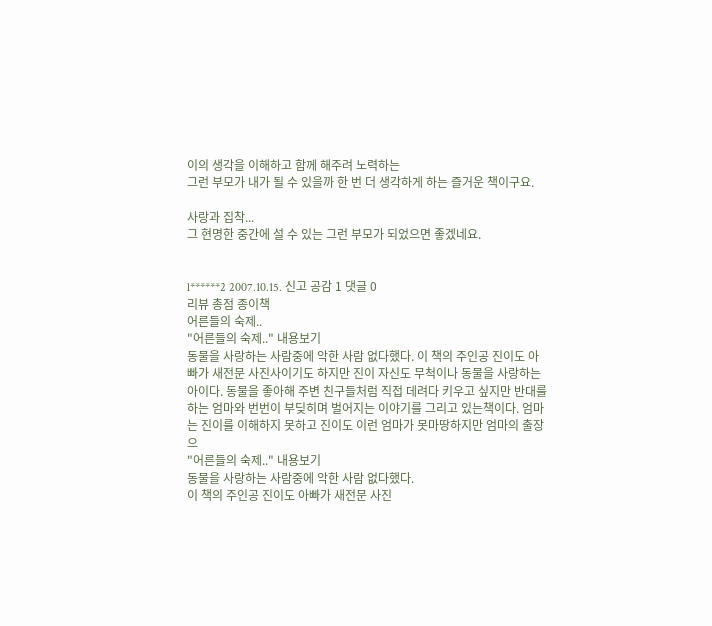이의 생각을 이해하고 함께 해주려 노력하는
그런 부모가 내가 될 수 있을까 한 번 더 생각하게 하는 즐거운 책이구요.

사랑과 집착...
그 현명한 중간에 설 수 있는 그런 부모가 되었으면 좋겠네요.


l******2 2007.10.15. 신고 공감 1 댓글 0
리뷰 총점 종이책
어른들의 숙제..
"어른들의 숙제.." 내용보기
동물을 사랑하는 사람중에 악한 사람 없다했다. 이 책의 주인공 진이도 아빠가 새전문 사진사이기도 하지만 진이 자신도 무척이나 동물을 사랑하는 아이다. 동물을 좋아해 주변 친구들처럼 직접 데려다 키우고 싶지만 반대를 하는 엄마와 번번이 부딪히며 벌어지는 이야기를 그리고 있는책이다. 엄마는 진이를 이해하지 못하고 진이도 이런 엄마가 못마땅하지만 엄마의 출장으
"어른들의 숙제.." 내용보기
동물을 사랑하는 사람중에 악한 사람 없다했다.
이 책의 주인공 진이도 아빠가 새전문 사진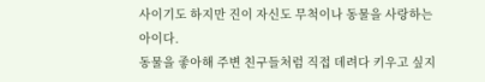사이기도 하지만 진이 자신도 무척이나 동물을 사랑하는 아이다.
동물을 좋아해 주변 친구들처럼 직접 데려다 키우고 싶지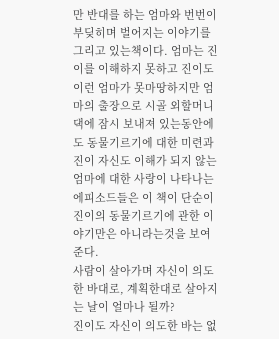만 반대를 하는 엄마와 번번이 부딪히며 벌어지는 이야기를 그리고 있는책이다. 엄마는 진이를 이해하지 못하고 진이도 이런 엄마가 못마땅하지만 엄마의 출장으로 시골 외할머니댁에 잠시 보내져 있는동안에도 동물기르기에 대한 미련과 진이 자신도 이해가 되지 않는 엄마에 대한 사랑이 나타나는 에피소드들은 이 책이 단순이 진이의 동물기르기에 관한 이야기만은 아니라는것을 보여준다.
사람이 살아가며 자신이 의도한 바대로, 계획한대로 살아지는 날이 얼마나 될까?
진이도 자신이 의도한 바는 없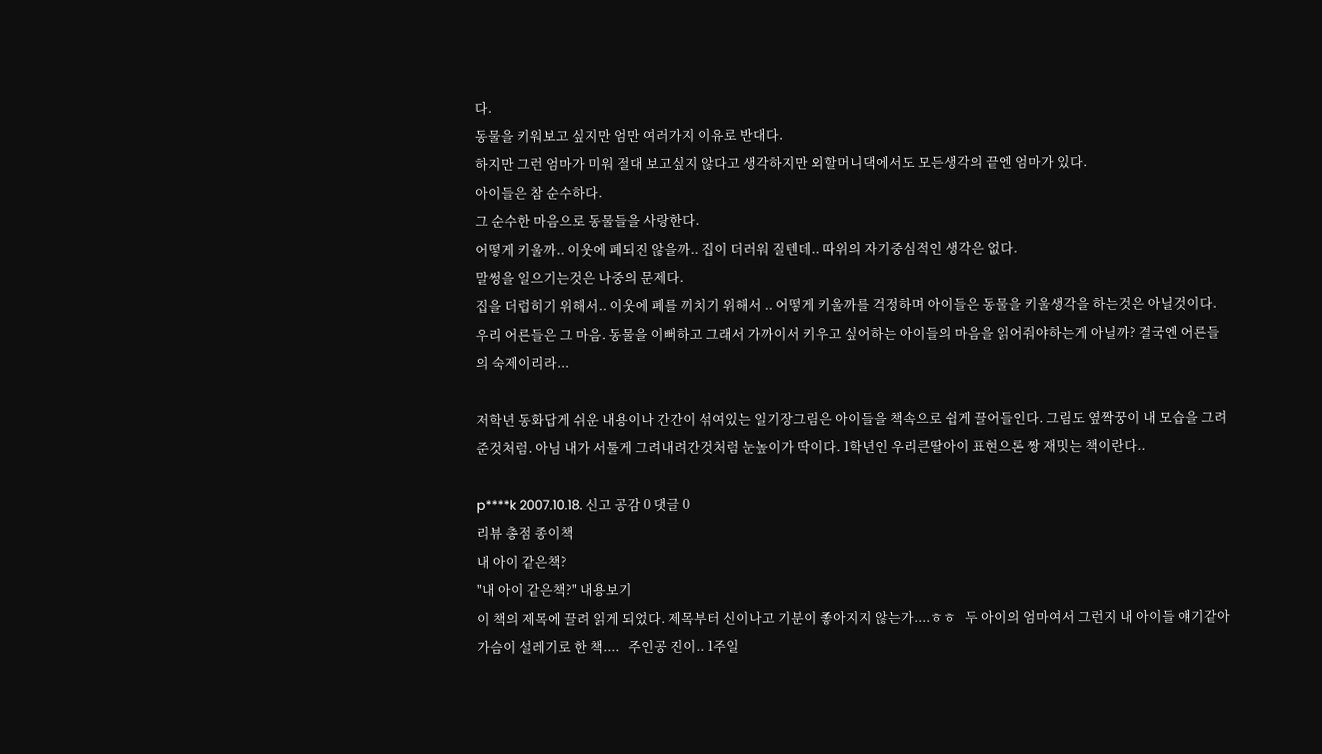다.
동물을 키워보고 싶지만 엄만 여러가지 이유로 반대다.
하지만 그런 엄마가 미워 절대 보고싶지 않다고 생각하지만 외할머니댁에서도 모든생각의 끝엔 엄마가 있다.
아이들은 참 순수하다.
그 순수한 마음으로 동물들을 사랑한다.
어떻게 키울까.. 이웃에 폐되진 않을까.. 집이 더러워 질텐데.. 따위의 자기중심적인 생각은 없다.
말썽을 일으기는것은 나중의 문제다.
집을 더럽히기 위해서.. 이웃에 폐를 끼치기 위해서 .. 어떻게 키울까를 걱정하며 아이들은 동물을 키울생각을 하는것은 아닐것이다.
우리 어른들은 그 마음. 동물을 이뻐하고 그래서 가까이서 키우고 싶어하는 아이들의 마음을 읽어줘야하는게 아닐까? 결국엔 어른들의 숙제이리라...

저학년 동화답게 쉬운 내용이나 간간이 섞여있는 일기장그림은 아이들을 책속으로 쉽게 끌어들인다. 그림도 옆짝꿍이 내 모습을 그려준것처럼. 아님 내가 서툴게 그려내려간것처럼 눈높이가 딱이다. 1학년인 우리큰딸아이 표현으론 짱 재밋는 책이란다..

p****k 2007.10.18. 신고 공감 0 댓글 0
리뷰 총점 종이책
내 아이 같은책?
"내 아이 같은책?" 내용보기
이 책의 제목에 끌려 읽게 되었다. 제목부터 신이나고 기분이 좋아지지 않는가....ㅎㅎ   두 아이의 엄마여서 그런지 내 아이들 얘기같아 가슴이 설레기로 한 책....   주인공 진이.. 1주일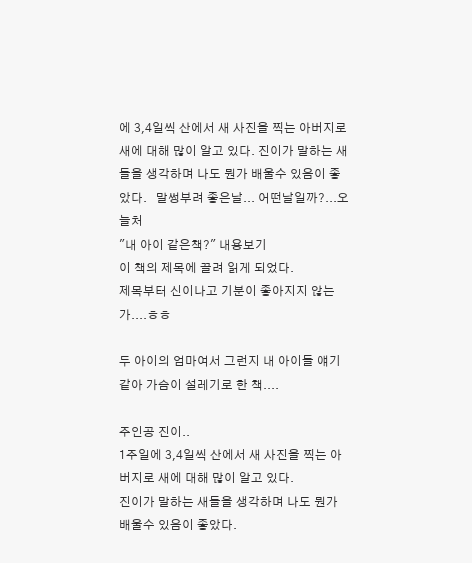에 3,4일씩 산에서 새 사진을 찍는 아버지로 새에 대해 많이 알고 있다. 진이가 말하는 새들을 생각하며 나도 뭔가 배울수 있음이 좋았다.   말썽부려 좋은날... 어떤날일까?...오늘처
"내 아이 같은책?" 내용보기
이 책의 제목에 끌려 읽게 되었다.
제목부터 신이나고 기분이 좋아지지 않는가....ㅎㅎ

두 아이의 엄마여서 그런지 내 아이들 얘기같아 가슴이 설레기로 한 책....

주인공 진이..
1주일에 3,4일씩 산에서 새 사진을 찍는 아버지로 새에 대해 많이 알고 있다.
진이가 말하는 새들을 생각하며 나도 뭔가 배울수 있음이 좋았다.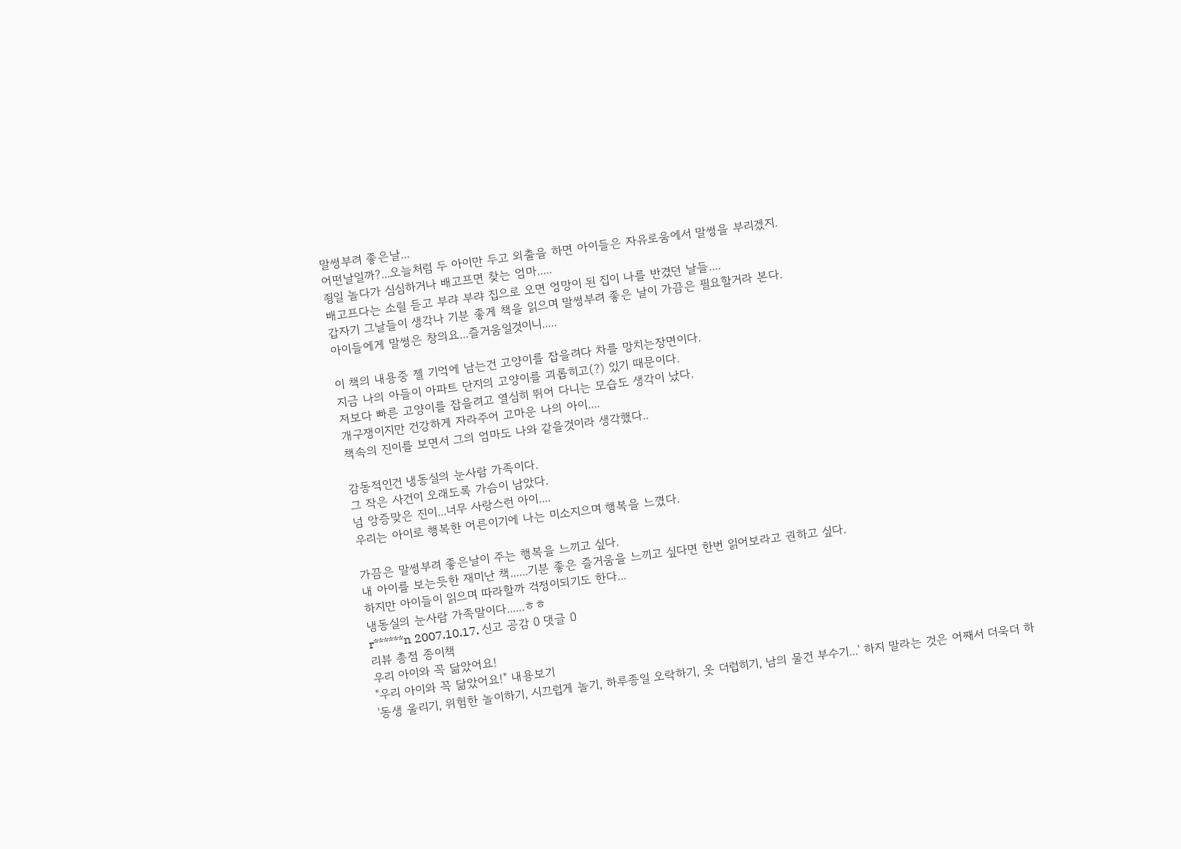말썽부려 좋은날...
어떤날일까?...오늘처럼 두 아이만 두고 외출을 하면 아이들은 자유로움에서 말썽을 부리겠지.
죙일 놀다가 심심하거나 배고프면 찾는 엄마.....
배고프다는 소릴 듣고 부랴 부랴 집으로 오면 엉망이 된 집이 나를 반겼던 날들....
갑자기 그날들이 생각나 기분 좋게 책을 읽으며 말썽부려 좋은 날이 가끔은 필요할거라 본다.
아이들에게 말썽은 창의요...즐거움일것이니.....

이 책의 내용중 젤 기억에 남는건 고양이를 잡을려다 차를 망치는장면이다.
지금 나의 아들이 아파트 단지의 고양이를 괴롭히고(?) 있기 때문이다.
저보다 빠른 고양이를 잡을려고 열심히 뛰어 다니는 모습도 생각이 났다.
개구쟁이지만 건강하게 자라주어 고마운 나의 아이....
책속의 진이를 보면서 그의 엄마도 나와 같을것이라 생각했다..

감동적인건 냉동실의 눈사람 가족이다.
그 작은 사건이 오래도록 가슴이 남았다.
넘 앙증맞은 진이...너무 사랑스런 아이....
우리는 아이로 행복한 어른이기에 나는 미소지으며 행복을 느꼈다.

가끔은 말썽부려 좋은날이 주는 행복을 느끼고 싶다.
내 아이를 보는듯한 재미난 책......기분 좋은 즐거움을 느끼고 싶다면 한번 읽어보라고 권하고 싶다.
하지만 아이들이 읽으며 따라할까 걱정이되기도 한다...
냉동실의 눈사람 가족말이다......ㅎㅎ
r******n 2007.10.17. 신고 공감 0 댓글 0
리뷰 총점 종이책
우리 아이와 꼭 닮았어요!
"우리 아이와 꼭 닮았어요!" 내용보기
'동생 울리기, 위험한 놀이하기, 시끄럽게 놀기, 하루종일 오락하기, 옷 더럽히기, 남의 물건 부수기...' 하지 말라는 것은 어째서 더욱더 하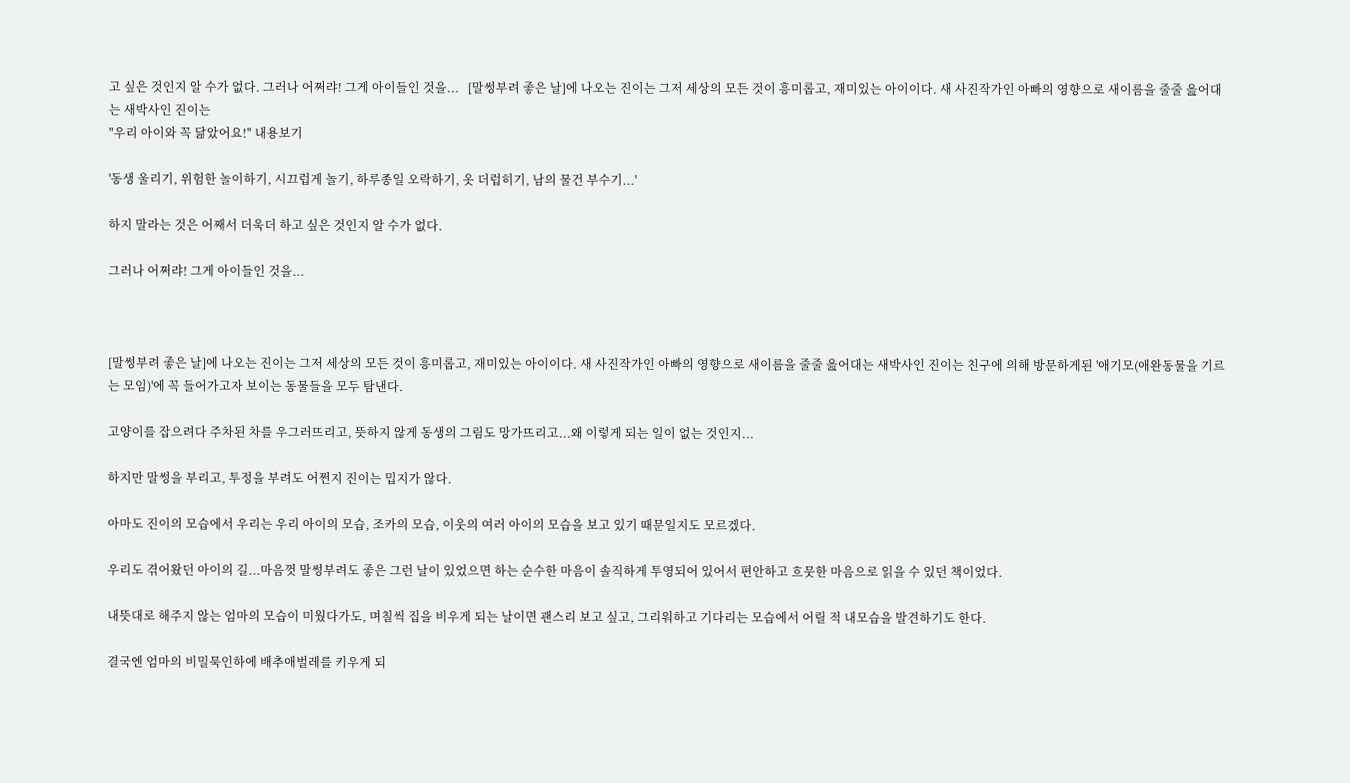고 싶은 것인지 알 수가 없다. 그러나 어쩌랴! 그게 아이들인 것을...   [말썽부려 좋은 날]에 나오는 진이는 그저 세상의 모든 것이 흥미롭고, 재미있는 아이이다. 새 사진작가인 아빠의 영향으로 새이름을 줄줄 읊어대는 새박사인 진이는
"우리 아이와 꼭 닮았어요!" 내용보기

'동생 울리기, 위험한 놀이하기, 시끄럽게 놀기, 하루종일 오락하기, 옷 더럽히기, 남의 물건 부수기...'

하지 말라는 것은 어째서 더욱더 하고 싶은 것인지 알 수가 없다.

그러나 어쩌랴! 그게 아이들인 것을...



[말썽부려 좋은 날]에 나오는 진이는 그저 세상의 모든 것이 흥미롭고, 재미있는 아이이다. 새 사진작가인 아빠의 영향으로 새이름을 줄줄 읊어대는 새박사인 진이는 친구에 의해 방문하게된 '애기모(애완동물을 기르는 모임)'에 꼭 들어가고자 보이는 동물들을 모두 탐낸다.

고양이를 잡으려다 주차된 차를 우그러뜨리고, 뜻하지 않게 동생의 그림도 망가뜨리고...왜 이렇게 되는 일이 없는 것인지...

하지만 말썽을 부리고, 투정을 부려도 어쩐지 진이는 밉지가 않다.

아마도 진이의 모습에서 우리는 우리 아이의 모습, 조카의 모습, 이웃의 여러 아이의 모습을 보고 있기 때문일지도 모르겠다.

우리도 겪어왔던 아이의 길...마음껏 말썽부려도 좋은 그런 날이 있었으면 하는 순수한 마음이 솔직하게 투영되어 있어서 편안하고 흐뭇한 마음으로 읽을 수 있던 책이었다.

내뜻대로 해주지 않는 엄마의 모습이 미웠다가도, 며칠씩 집을 비우게 되는 날이면 괜스리 보고 싶고, 그리워하고 기다리는 모습에서 어릴 적 내모습을 발견하기도 한다.

결국엔 엄마의 비밀묵인하에 배추애벌레를 키우게 되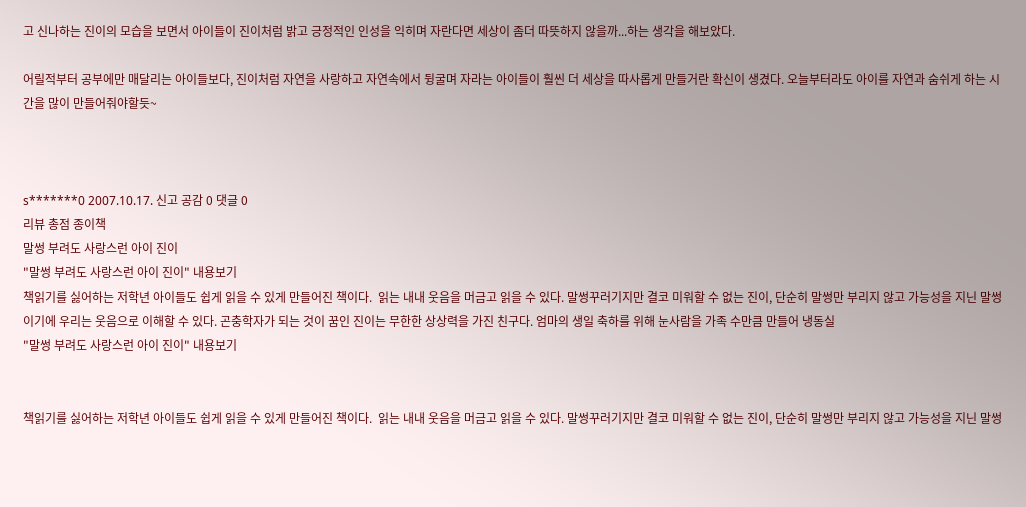고 신나하는 진이의 모습을 보면서 아이들이 진이처럼 밝고 긍정적인 인성을 익히며 자란다면 세상이 좀더 따뜻하지 않을까...하는 생각을 해보았다.

어릴적부터 공부에만 매달리는 아이들보다, 진이처럼 자연을 사랑하고 자연속에서 뒹굴며 자라는 아이들이 훨씬 더 세상을 따사롭게 만들거란 확신이 생겼다. 오늘부터라도 아이를 자연과 숨쉬게 하는 시간을 많이 만들어줘야할듯~



s*******0 2007.10.17. 신고 공감 0 댓글 0
리뷰 총점 종이책
말썽 부려도 사랑스런 아이 진이
"말썽 부려도 사랑스런 아이 진이" 내용보기
책읽기를 싫어하는 저학년 아이들도 쉽게 읽을 수 있게 만들어진 책이다.  읽는 내내 웃음을 머금고 읽을 수 있다. 말썽꾸러기지만 결코 미워할 수 없는 진이, 단순히 말썽만 부리지 않고 가능성을 지닌 말썽이기에 우리는 웃음으로 이해할 수 있다. 곤충학자가 되는 것이 꿈인 진이는 무한한 상상력을 가진 친구다. 엄마의 생일 축하를 위해 눈사람을 가족 수만큼 만들어 냉동실
"말썽 부려도 사랑스런 아이 진이" 내용보기


책읽기를 싫어하는 저학년 아이들도 쉽게 읽을 수 있게 만들어진 책이다.  읽는 내내 웃음을 머금고 읽을 수 있다. 말썽꾸러기지만 결코 미워할 수 없는 진이, 단순히 말썽만 부리지 않고 가능성을 지닌 말썽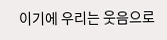이기에 우리는 웃음으로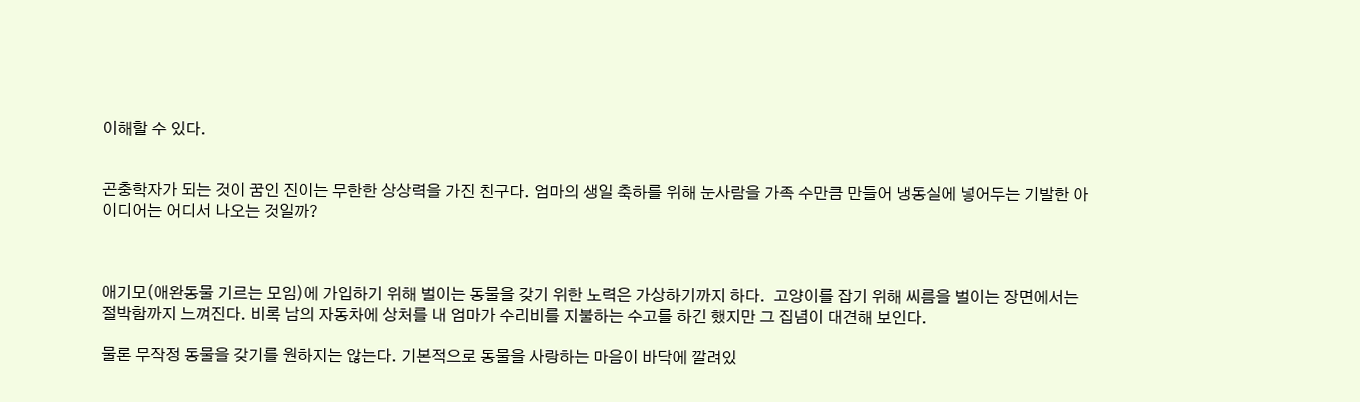이해할 수 있다.


곤충학자가 되는 것이 꿈인 진이는 무한한 상상력을 가진 친구다. 엄마의 생일 축하를 위해 눈사람을 가족 수만큼 만들어 냉동실에 넣어두는 기발한 아이디어는 어디서 나오는 것일까?



애기모(애완동물 기르는 모임)에 가입하기 위해 벌이는 동물을 갖기 위한 노력은 가상하기까지 하다.  고양이를 잡기 위해 씨름을 벌이는 장면에서는 절박함까지 느껴진다. 비록 남의 자동차에 상처를 내 엄마가 수리비를 지불하는 수고를 하긴 했지만 그 집념이 대견해 보인다.

물론 무작정 동물을 갖기를 원하지는 않는다. 기본적으로 동물을 사랑하는 마음이 바닥에 깔려있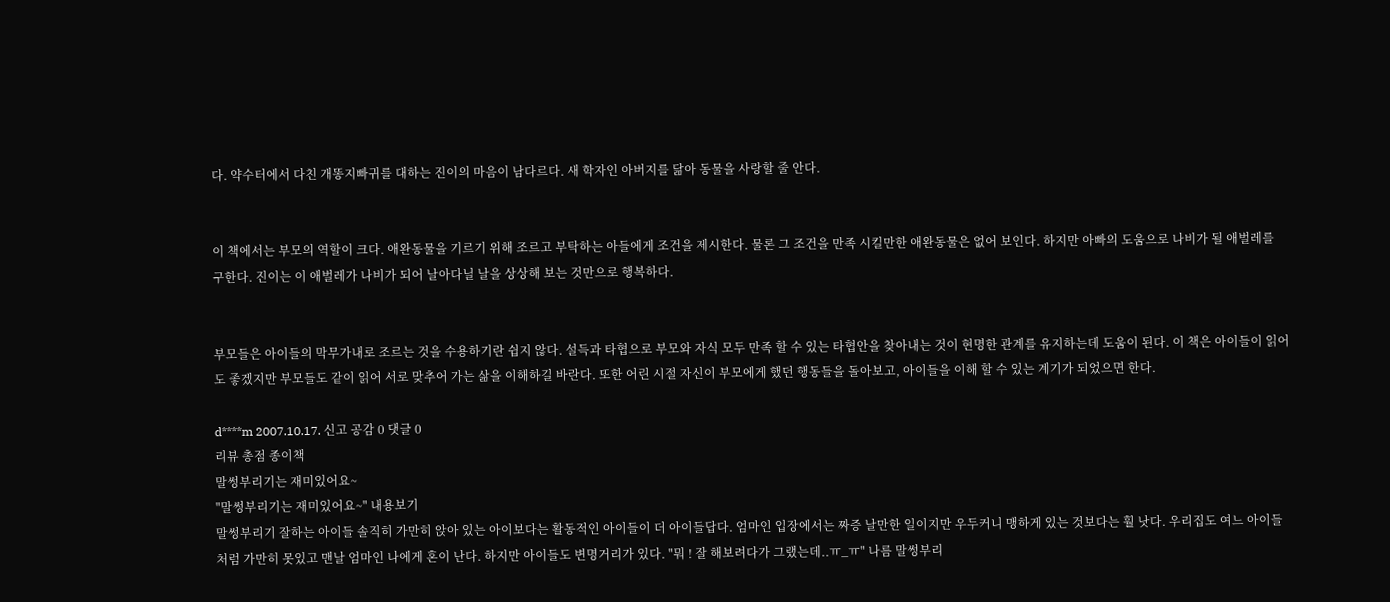다. 약수터에서 다친 개똥지빠귀를 대하는 진이의 마음이 남다르다. 새 학자인 아버지를 닮아 동물을 사랑할 줄 안다.


이 책에서는 부모의 역할이 크다. 애완동물을 기르기 위해 조르고 부탁하는 아들에게 조건을 제시한다. 물론 그 조건을 만족 시킬만한 애완동물은 없어 보인다. 하지만 아빠의 도움으로 나비가 될 애벌레를 구한다. 진이는 이 애벌레가 나비가 되어 날아다닐 날을 상상해 보는 것만으로 행복하다.


부모들은 아이들의 막무가내로 조르는 것을 수용하기란 쉽지 않다. 설득과 타협으로 부모와 자식 모두 만족 할 수 있는 타협안을 찾아내는 것이 현명한 관계를 유지하는데 도움이 된다. 이 책은 아이들이 읽어도 좋겠지만 부모들도 같이 읽어 서로 맞추어 가는 삶을 이해하길 바란다. 또한 어린 시절 자신이 부모에게 했던 행동들을 돌아보고, 아이들을 이해 할 수 있는 계기가 되었으면 한다.

d****m 2007.10.17. 신고 공감 0 댓글 0
리뷰 총점 종이책
말썽부리기는 재미있어요~
"말썽부리기는 재미있어요~" 내용보기
말썽부리기 잘하는 아이들 솔직히 가만히 앉아 있는 아이보다는 활동적인 아이들이 더 아이들답다. 엄마인 입장에서는 짜증 날만한 일이지만 우두커니 맹하게 있는 것보다는 훨 낫다. 우리집도 여느 아이들처럼 가만히 못있고 맨날 엄마인 나에게 혼이 난다. 하지만 아이들도 변명거리가 있다. "뭐 ! 잘 해보려다가 그랬는데..ㅠ_ㅠ" 나름 말썽부리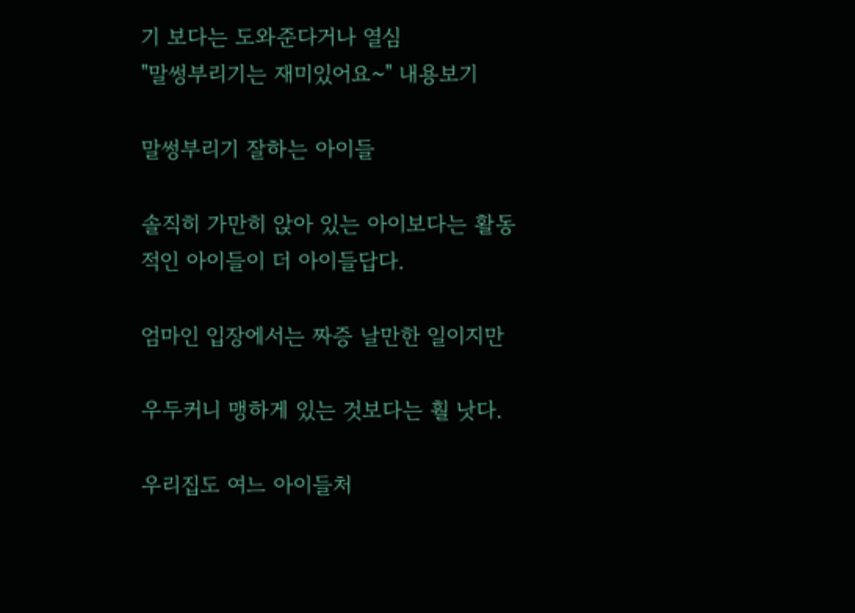기 보다는 도와준다거나 열심
"말썽부리기는 재미있어요~" 내용보기

말썽부리기 잘하는 아이들

솔직히 가만히 앉아 있는 아이보다는 활동적인 아이들이 더 아이들답다.

엄마인 입장에서는 짜증 날만한 일이지만

우두커니 맹하게 있는 것보다는 훨 낫다.

우리집도 여느 아이들처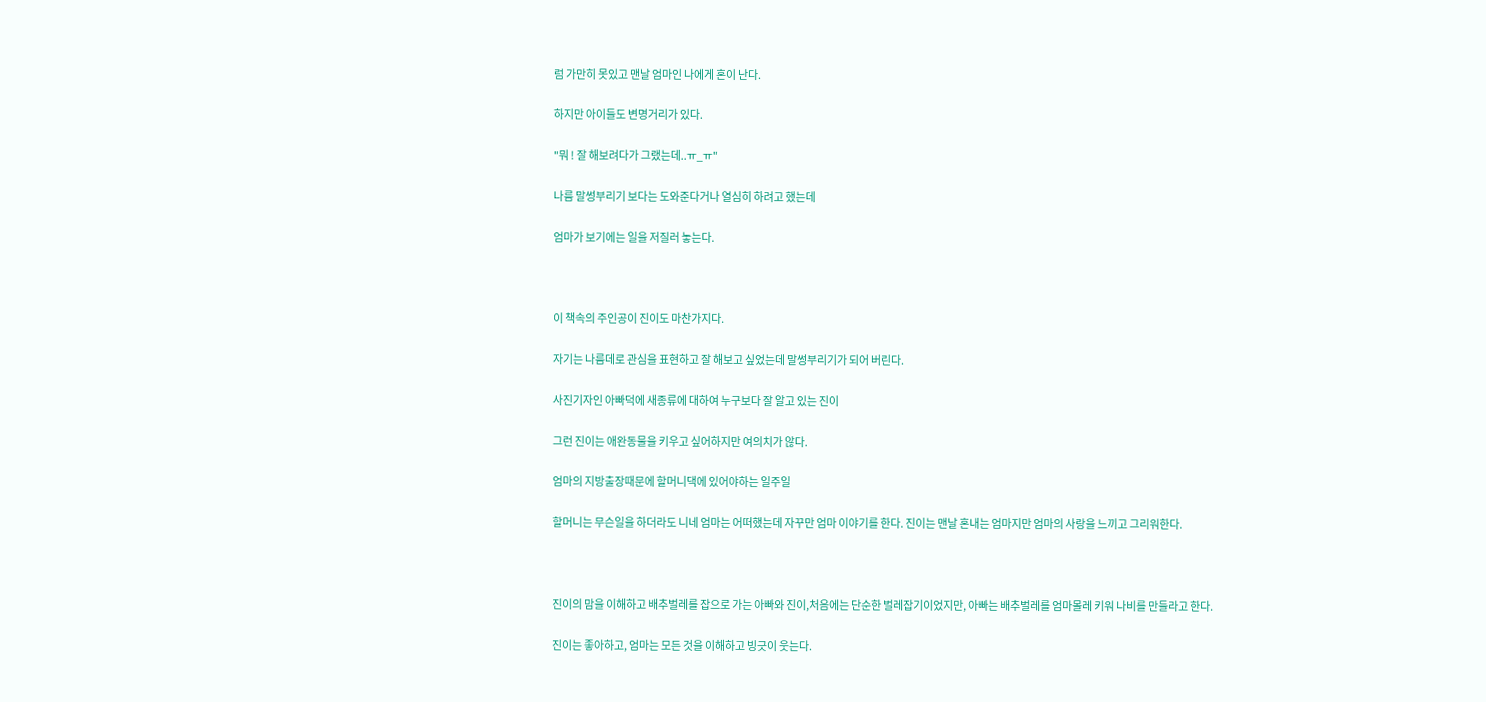럼 가만히 못있고 맨날 엄마인 나에게 혼이 난다.

하지만 아이들도 변명거리가 있다.

"뭐 ! 잘 해보려다가 그랬는데..ㅠ_ㅠ"

나름 말썽부리기 보다는 도와준다거나 열심히 하려고 했는데

엄마가 보기에는 일을 저질러 놓는다.



이 책속의 주인공이 진이도 마찬가지다.

자기는 나름데로 관심을 표현하고 잘 해보고 싶었는데 말썽부리기가 되어 버린다.

사진기자인 아빠덕에 새종류에 대하여 누구보다 잘 알고 있는 진이

그런 진이는 애완동물을 키우고 싶어하지만 여의치가 않다.

엄마의 지방출장때문에 할머니댁에 있어야하는 일주일

할머니는 무슨일을 하더라도 니네 엄마는 어떠했는데 자꾸만 엄마 이야기를 한다. 진이는 맨날 혼내는 엄마지만 엄마의 사랑을 느끼고 그리워한다.



진이의 맘을 이해하고 배추벌레를 잡으로 가는 아빠와 진이,처음에는 단순한 벌레잡기이었지만, 아빠는 배추벌레를 엄마몰레 키워 나비를 만들라고 한다.

진이는 좋아하고, 엄마는 모든 것을 이해하고 빙긋이 웃는다.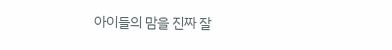아이들의 맘을 진짜 잘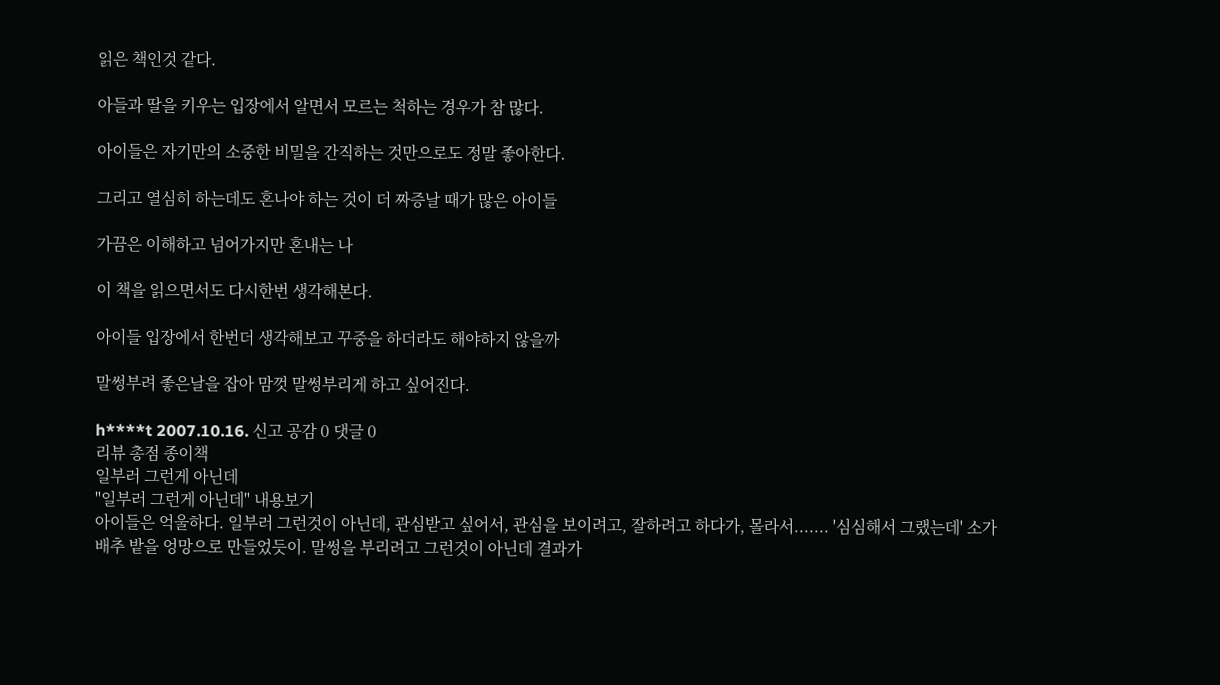읽은 책인것 같다.

아들과 딸을 키우는 입장에서 알면서 모르는 척하는 경우가 참 많다.

아이들은 자기만의 소중한 비밀을 간직하는 것만으로도 정말 좋아한다.

그리고 열심히 하는데도 혼나야 하는 것이 더 짜증날 때가 많은 아이들

가끔은 이해하고 넘어가지만 혼내는 나

이 책을 읽으면서도 다시한번 생각해본다.

아이들 입장에서 한번더 생각해보고 꾸중을 하더라도 해야하지 않을까

말썽부려 좋은날을 잡아 맘껏 말썽부리게 하고 싶어진다.

h****t 2007.10.16. 신고 공감 0 댓글 0
리뷰 총점 종이책
일부러 그런게 아닌데
"일부러 그런게 아닌데" 내용보기
아이들은 억울하다. 일부러 그런것이 아닌데, 관심받고 싶어서, 관심을 보이려고, 잘하려고 하다가, 몰라서....... '심심해서 그랬는데' 소가 배추 밭을 엉망으로 만들었듯이. 말썽을 부리려고 그런것이 아닌데 결과가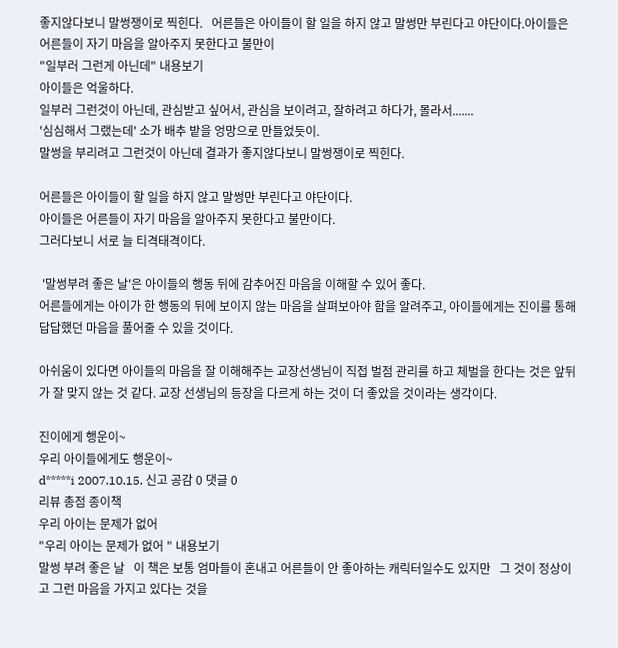좋지않다보니 말썽쟁이로 찍힌다.   어른들은 아이들이 할 일을 하지 않고 말썽만 부린다고 야단이다.아이들은 어른들이 자기 마음을 알아주지 못한다고 불만이
"일부러 그런게 아닌데" 내용보기
아이들은 억울하다.
일부러 그런것이 아닌데, 관심받고 싶어서, 관심을 보이려고, 잘하려고 하다가, 몰라서.......
'심심해서 그랬는데' 소가 배추 밭을 엉망으로 만들었듯이.
말썽을 부리려고 그런것이 아닌데 결과가 좋지않다보니 말썽쟁이로 찍힌다.

어른들은 아이들이 할 일을 하지 않고 말썽만 부린다고 야단이다.
아이들은 어른들이 자기 마음을 알아주지 못한다고 불만이다.
그러다보니 서로 늘 티격태격이다.

 '말썽부려 좋은 날'은 아이들의 행동 뒤에 감추어진 마음을 이해할 수 있어 좋다.
어른들에게는 아이가 한 행동의 뒤에 보이지 않는 마음을 살펴보아야 함을 알려주고, 아이들에게는 진이를 통해 답답했던 마음을 풀어줄 수 있을 것이다.

아쉬움이 있다면 아이들의 마음을 잘 이해해주는 교장선생님이 직접 벌점 관리를 하고 체벌을 한다는 것은 앞뒤가 잘 맞지 않는 것 같다. 교장 선생님의 등장을 다르게 하는 것이 더 좋았을 것이라는 생각이다.

진이에게 행운이~
우리 아이들에게도 행운이~
d*****i 2007.10.15. 신고 공감 0 댓글 0
리뷰 총점 종이책
우리 아이는 문제가 없어
"우리 아이는 문제가 없어 " 내용보기
말썽 부려 좋은 날   이 책은 보통 엄마들이 혼내고 어른들이 안 좋아하는 캐릭터일수도 있지만   그 것이 정상이고 그런 마음을 가지고 있다는 것을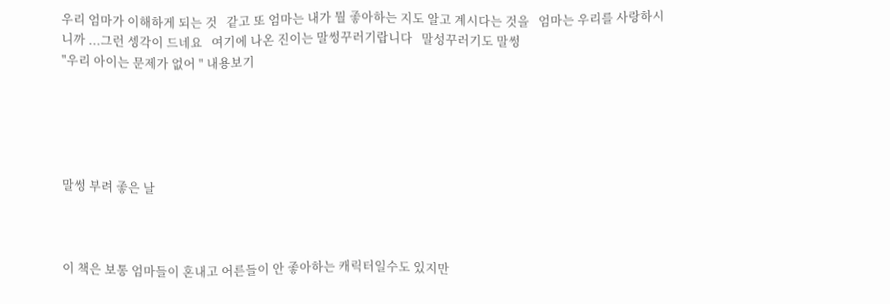우리 엄마가 이해하게 되는 것   같고 또 엄마는 내가 뭘 좋아하는 지도 알고 계시다는 것을   엄마는 우리를 사랑하시니까 ...그런 셍각이 드네요   여기에 나온 진이는 말썽꾸러기랍니다   말성꾸러기도 말썽
"우리 아이는 문제가 없어 " 내용보기





말썽 부려 좋은 날



이 책은 보통 엄마들이 혼내고 어른들이 안 좋아하는 캐릭터일수도 있지만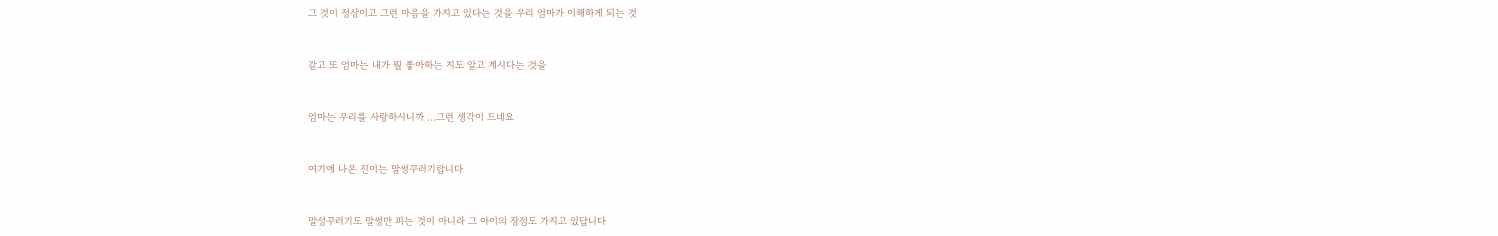그 것이 정상이고 그런 마음을 가지고 있다는 것을 우리 엄마가 이해하게 되는 것



같고 또 엄마는 내가 뭘 좋아하는 지도 알고 계시다는 것을



엄마는 우리를 사랑하시니까 ...그런 셍각이 드네요



여기에 나온 진이는 말썽꾸러기랍니다



말성꾸러기도 말썽만 피는 것이 아니라 그 아이의 장점도 가지고 있답니다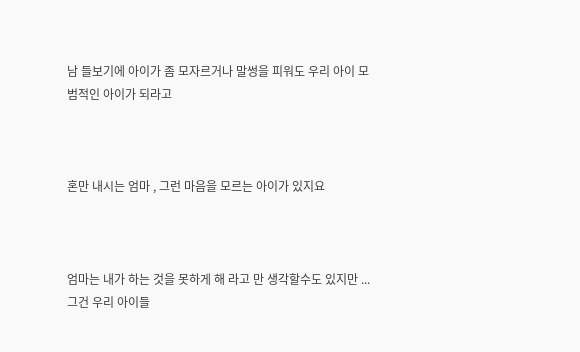남 들보기에 아이가 좀 모자르거나 말썽을 피워도 우리 아이 모범적인 아이가 되라고



혼만 내시는 엄마 , 그런 마음을 모르는 아이가 있지요



엄마는 내가 하는 것을 못하게 해 라고 만 생각할수도 있지만 ...그건 우리 아이들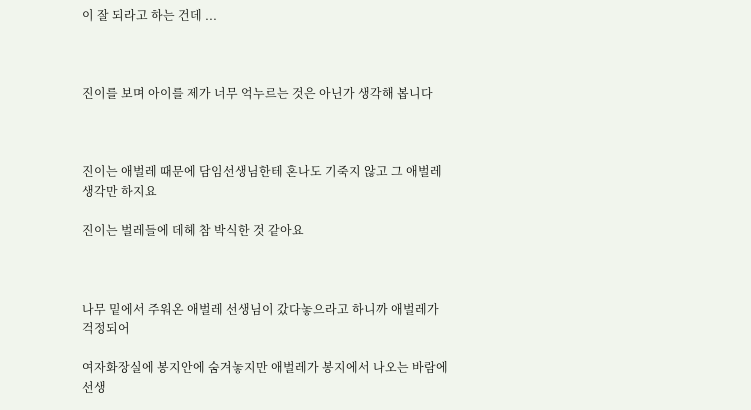이 잘 되라고 하는 건데 ...



진이를 보며 아이를 제가 너무 억누르는 것은 아닌가 생각해 봅니다



진이는 애벌레 때문에 담임선생님한테 혼나도 기죽지 않고 그 애벌레 생각만 하지요

진이는 벌레들에 데헤 참 박식한 것 같아요



나무 밑에서 주워온 애벌레 선생님이 갔다놓으라고 하니까 애벌레가 걱정되어

여자화장실에 봉지안에 숨겨놓지만 애벌레가 봉지에서 나오는 바람에 선생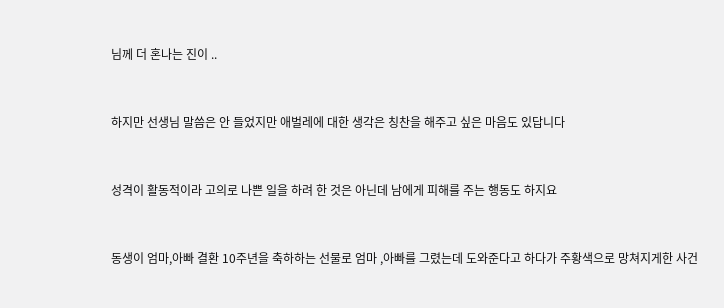님께 더 혼나는 진이 ..



하지만 선생님 말씀은 안 들었지만 애벌레에 대한 생각은 칭찬을 해주고 싶은 마음도 있답니다



성격이 활동적이라 고의로 나쁜 일을 하려 한 것은 아닌데 남에게 피해를 주는 행동도 하지요



동생이 엄마,아빠 결환 10주년을 축하하는 선물로 엄마 ,아빠를 그렸는데 도와준다고 하다가 주황색으로 망쳐지게한 사건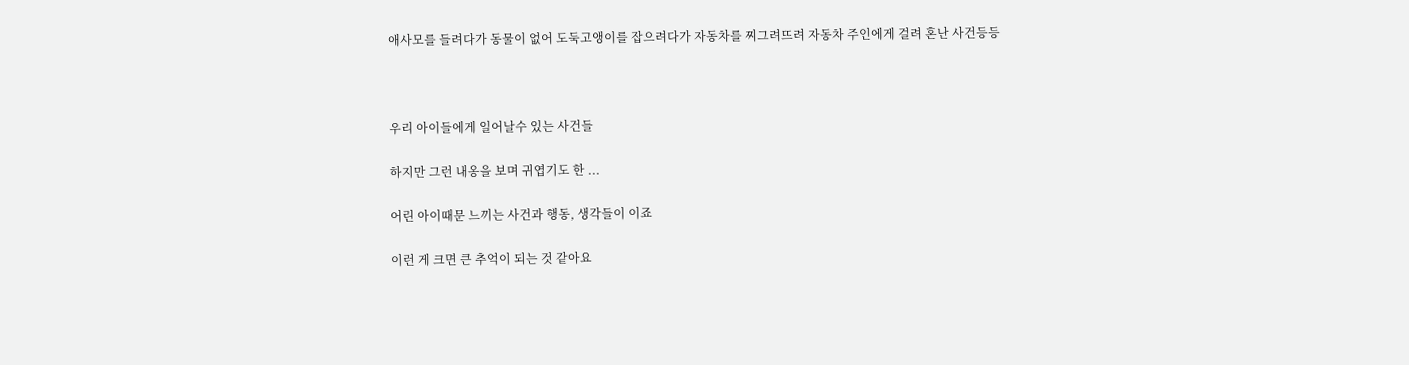애사모를 들려다가 동물이 없어 도둑고앵이를 잡으려다가 자동차를 찌그려뜨려 자동차 주인에게 걸려 혼난 사건등등



우리 아이들에게 일어날수 있는 사건들

하지만 그런 내옹을 보며 귀엽기도 한 ...

어린 아이때문 느끼는 사건과 행동, 생각들이 이죠

이런 게 크면 큰 추억이 되는 것 같아요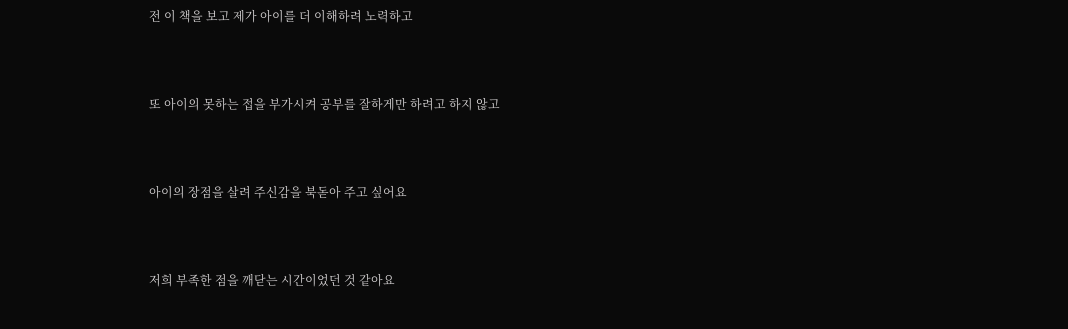전 이 책을 보고 제가 아이를 더 이해하려 노력하고



또 아이의 못하는 접을 부가시켜 공부를 잘하게만 하려고 하지 않고



아이의 장점을 살려 주신감을 북돋아 주고 싶어요



저희 부족한 점을 깨닫는 시간이었던 것 같아요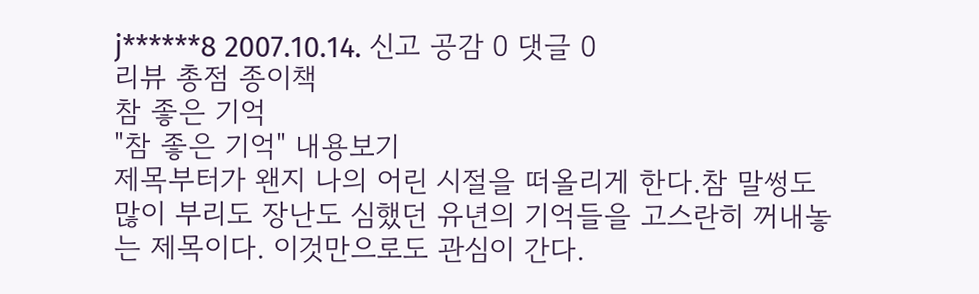j******8 2007.10.14. 신고 공감 0 댓글 0
리뷰 총점 종이책
참 좋은 기억
"참 좋은 기억" 내용보기
제목부터가 왠지 나의 어린 시절을 떠올리게 한다.참 말썽도 많이 부리도 장난도 심했던 유년의 기억들을 고스란히 꺼내놓는 제목이다. 이것만으로도 관심이 간다.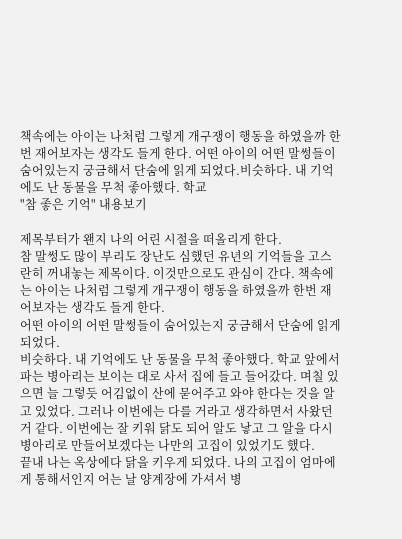책속에는 아이는 나처럼 그렇게 개구쟁이 행동을 하였을까 한번 재어보자는 생각도 들게 한다. 어떤 아이의 어떤 말썽들이 숨어있는지 궁금해서 단숨에 읽게 되었다.비슷하다. 내 기억에도 난 동물을 무척 좋아했다. 학교
"참 좋은 기억" 내용보기

제목부터가 왠지 나의 어린 시절을 떠올리게 한다.
참 말썽도 많이 부리도 장난도 심했던 유년의 기억들을 고스란히 꺼내놓는 제목이다. 이것만으로도 관심이 간다. 책속에는 아이는 나처럼 그렇게 개구쟁이 행동을 하였을까 한번 재어보자는 생각도 들게 한다.
어떤 아이의 어떤 말썽들이 숨어있는지 궁금해서 단숨에 읽게 되었다.
비슷하다. 내 기억에도 난 동물을 무척 좋아했다. 학교 앞에서 파는 병아리는 보이는 대로 사서 집에 들고 들어갔다. 며칠 있으면 늘 그렇듯 어김없이 산에 묻어주고 와야 한다는 것을 알고 있었다. 그러나 이번에는 다를 거라고 생각하면서 사왔던 거 같다. 이번에는 잘 키워 닭도 되어 알도 낳고 그 알을 다시 병아리로 만들어보겠다는 나만의 고집이 있었기도 했다.
끝내 나는 옥상에다 닭을 키우게 되었다. 나의 고집이 엄마에게 통해서인지 어는 날 양계장에 가셔서 병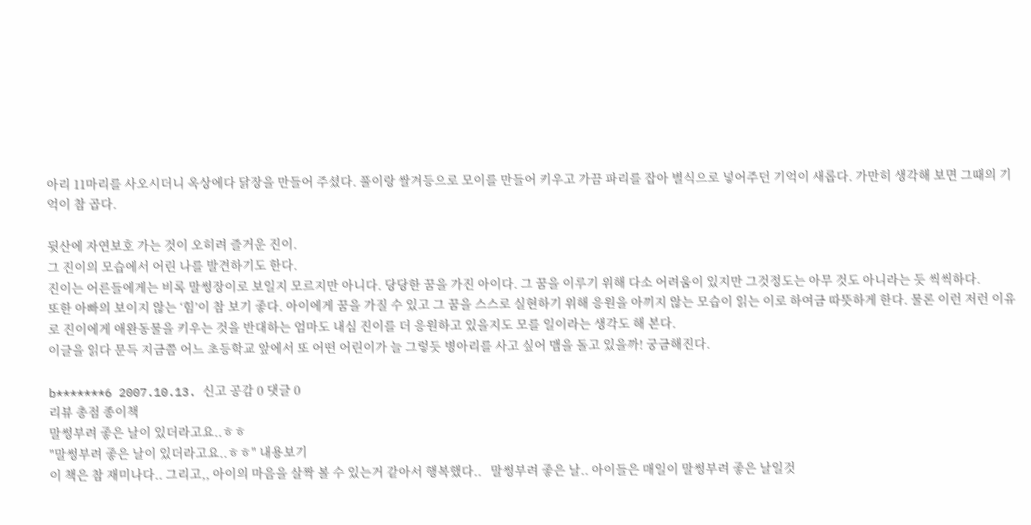아리 11마리를 사오시더니 옥상에다 닭장을 만들어 주셨다. 풀이랑 쌀겨등으로 모이를 만들어 키우고 가끔 파리를 잡아 별식으로 넣어주던 기억이 새롭다. 가만히 생각해 보면 그때의 기억이 참 곱다.

뒷산에 자연보호 가는 것이 오히려 즐거운 진이.
그 진이의 모습에서 어린 나를 발견하기도 한다.
진이는 어른들에게는 비록 말썽장이로 보일지 모르지만 아니다. 당당한 꿈을 가진 아이다. 그 꿈을 이루기 위해 다소 어려움이 있지만 그것정도는 아무 것도 아니라는 듯 씩씩하다.
또한 아빠의 보이지 않는 ‘힘’이 참 보기 좋다. 아이에게 꿈을 가질 수 있고 그 꿈을 스스로 실현하기 위해 응원을 아끼지 않는 모습이 읽는 이로 하여금 따뜻하게 한다. 물론 이런 저런 이유로 진이에게 애완동물을 키우는 것을 반대하는 엄마도 내심 진이를 더 응원하고 있을지도 모를 일이라는 생각도 해 본다.
이글을 읽다 문득 지금쯤 어느 초등학교 앞에서 또 어떤 어린이가 늘 그렇듯 병아리를 사고 싶어 맴을 돌고 있을까! 궁금해진다.

b*******6 2007.10.13. 신고 공감 0 댓글 0
리뷰 총점 종이책
말썽부려 좋은 날이 있더라고요..ㅎㅎ
"말썽부려 좋은 날이 있더라고요..ㅎㅎ" 내용보기
이 책은 참 재미나다.. 그리고,, 아이의 마음을 살짝 볼 수 있는거 같아서 행복했다..   말썽부려 좋은 날.. 아이들은 매일이 말썽부려 좋은 날일것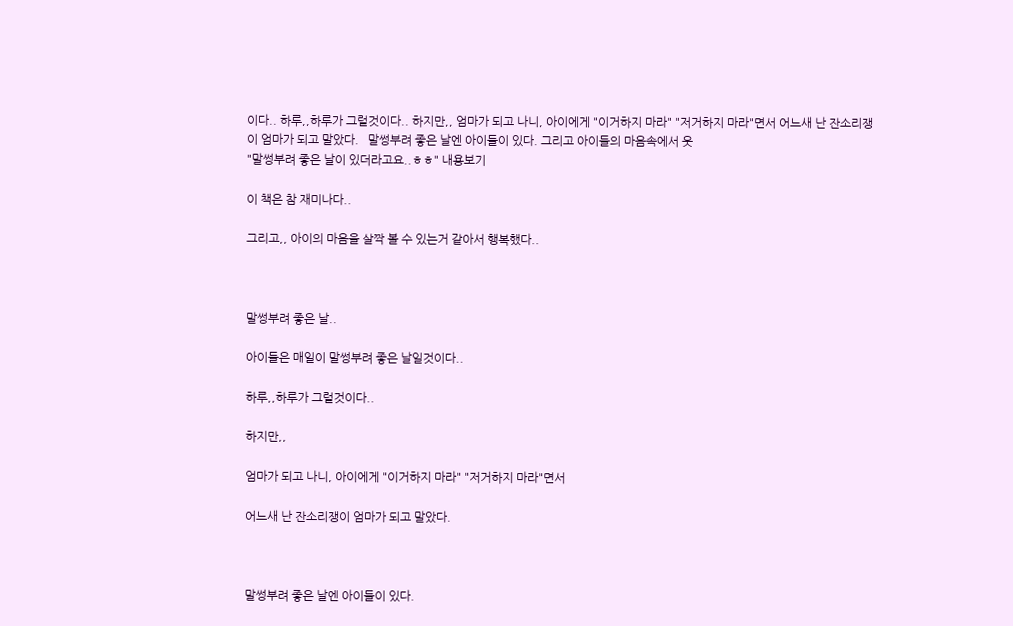이다.. 하루,,하루가 그럴것이다.. 하지만,, 엄마가 되고 나니, 아이에게 "이거하지 마라" "저거하지 마라"면서 어느새 난 잔소리쟁이 엄마가 되고 말았다.   말썽부려 좋은 날엔 아이들이 있다. 그리고 아이들의 마음속에서 웃
"말썽부려 좋은 날이 있더라고요..ㅎㅎ" 내용보기

이 책은 참 재미나다..

그리고,, 아이의 마음을 살짝 볼 수 있는거 같아서 행복했다..



말썽부려 좋은 날..

아이들은 매일이 말썽부려 좋은 날일것이다..

하루,,하루가 그럴것이다..

하지만,,

엄마가 되고 나니, 아이에게 "이거하지 마라" "저거하지 마라"면서

어느새 난 잔소리쟁이 엄마가 되고 말았다.



말썽부려 좋은 날엔 아이들이 있다.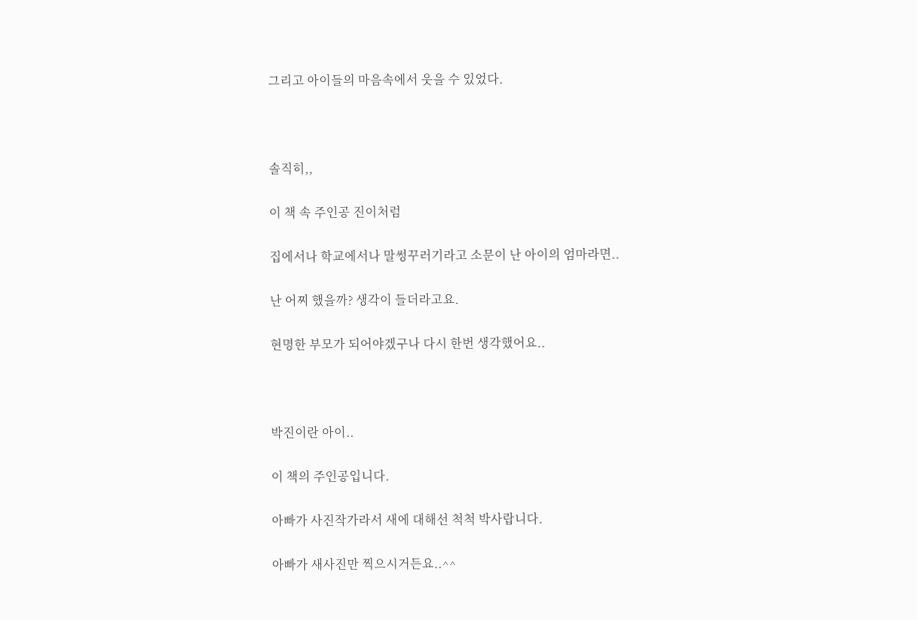그리고 아이들의 마음속에서 웃을 수 있었다.



솔직히,,

이 책 속 주인공 진이처럼

집에서나 학교에서나 말썽꾸러기라고 소문이 난 아이의 엄마라면..

난 어찌 했을까? 생각이 들더라고요.

현명한 부모가 되어야겠구나 다시 한번 생각했어요..



박진이란 아이..

이 책의 주인공입니다.

아빠가 사진작가라서 새에 대해선 척척 박사랍니다.

아빠가 새사진만 찍으시거든요..^^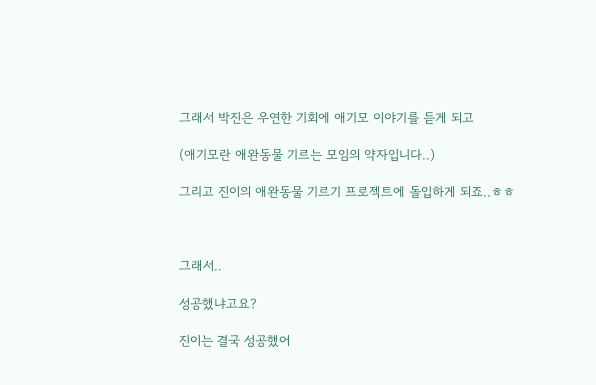그래서 박진은 우연한 기회에 애기모 이야기를 듣게 되고

(애기모란 애완동물 기르는 모임의 약자입니다..)

그리고 진이의 애완동물 기르기 프로젝트에 돌입하게 되죠..ㅎㅎ



그래서..

성공했냐고요?

진이는 결국 성공했어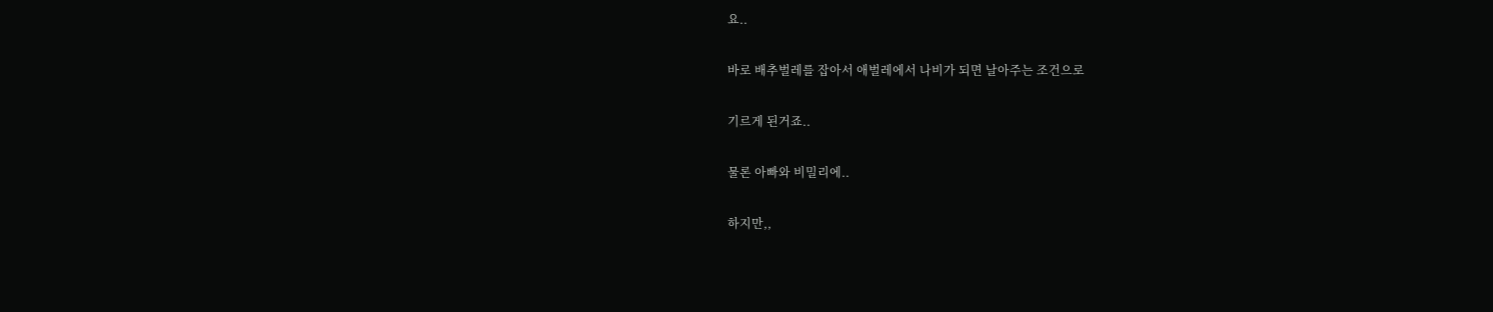요..

바로 배추벌레를 잡아서 애벌레에서 나비가 되면 날아주는 조건으로

기르게 된거죠..

물론 아빠와 비밀리에..

하지만,,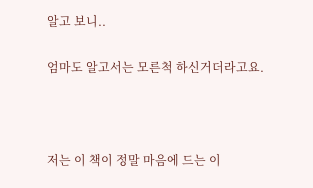알고 보니..

엄마도 알고서는 모른척 하신거더라고요.



저는 이 책이 정말 마음에 드는 이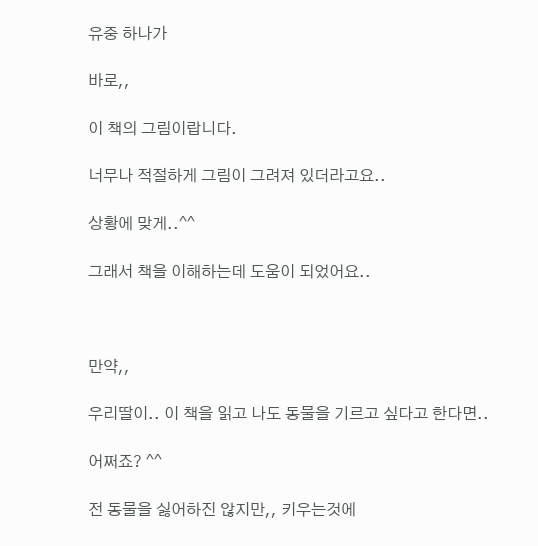유중 하나가

바로,,

이 책의 그림이랍니다.

너무나 적절하게 그림이 그려져 있더라고요..

상황에 맞게..^^

그래서 책을 이해하는데 도움이 되었어요..



만약,,

우리딸이.. 이 책을 읽고 나도 동물을 기르고 싶다고 한다면..

어쩌죠? ^^

전 동물을 싫어하진 않지만,, 키우는것에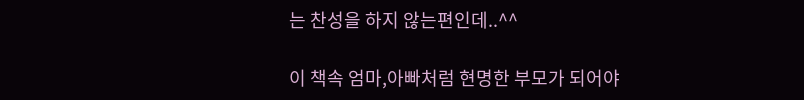는 찬성을 하지 않는편인데..^^

이 책속 엄마,아빠처럼 현명한 부모가 되어야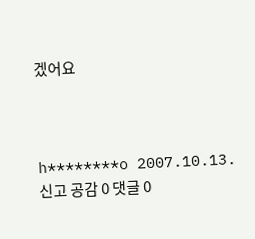겠어요



h********o 2007.10.13. 신고 공감 0 댓글 0